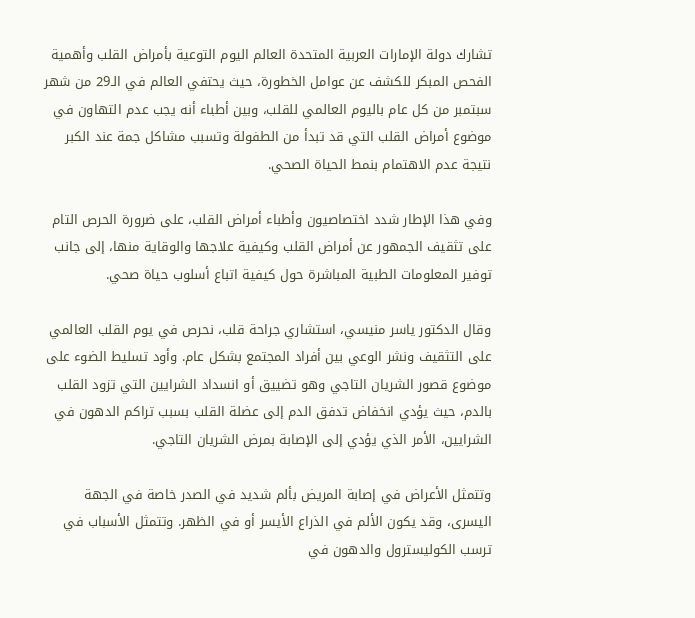تشارك دولة الإمارات العربية المتحدة العالم اليوم التوعية بأمراض القلب وأهمية الفحص المبكر للكشف عن عوامل الخطورة، حيث يحتفي العالم في الـ29 من شهر سبتمبر من كل عام باليوم العالمي للقلب، وبين أطباء أنه يجب عدم التهاون في موضوع أمراض القلب التي قد تبدأ من الطفولة وتسبب مشاكل جمة عند الكبر نتيجة عدم الاهتمام بنمط الحياة الصحي.

وفي هذا الإطار شدد اختصاصيون وأطباء أمراض القلب، على ضرورة الحرص التام على تثقيف الجمهور عن أمراض القلب وكيفية علاجها والوقاية منها، إلى جانب توفير المعلومات الطبية المباشرة حول كيفية اتباع أسلوب حياة صحي.

وقال الدكتور ياسر منيسي، استشاري جراحة قلب، نحرص في يوم القلب العالمي على التثقيف ونشر الوعي بين أفراد المجتمع بشكل عام. وأود تسليط الضوء على موضوع قصور الشريان التاجي وهو تضييق أو انسداد الشرايين التي تزود القلب بالدم، حيث يؤدي انخفاض تدفق الدم إلى عضلة القلب بسبب تراكم الدهون في الشرايين، الأمر الذي يؤدي إلى الإصابة بمرض الشريان التاجي.

وتتمثل الأعراض في إصابة المريض بألم شديد في الصدر خاصة في الجهة اليسرى، وقد يكون الألم في الذراع الأيسر أو في الظهر. وتتمثل الأسباب في ترسب الكوليسترول والدهون في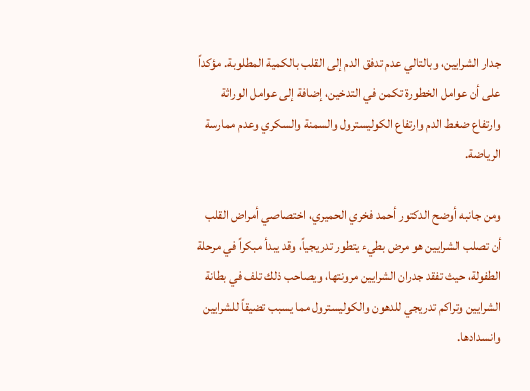جدار الشرايين، وبالتالي عدم تدفق الدم إلى القلب بالكمية المطلوبة. مؤكداً على أن عوامل الخطورة تكمن في التدخين، إضافة إلى عوامل الوراثة وارتفاع ضغط الدم وارتفاع الكوليسترول والسمنة والسكري وعدم ممارسة الرياضة.

ومن جانبه أوضح الدكتور أحمد فخري الحميري، اختصاصي أمراض القلب أن تصلب الشرايين هو مرض بطيء يتطور تدريجياً، وقد يبدأ مبكراً في مرحلة الطفولة، حيث تفقد جدران الشرايين مرونتها، ويصاحب ذلك تلف في بطانة الشرايين وتراكم تدريجي للدهون والكوليسترول مما يسبب تضيقاً للشرايين وانسدادها.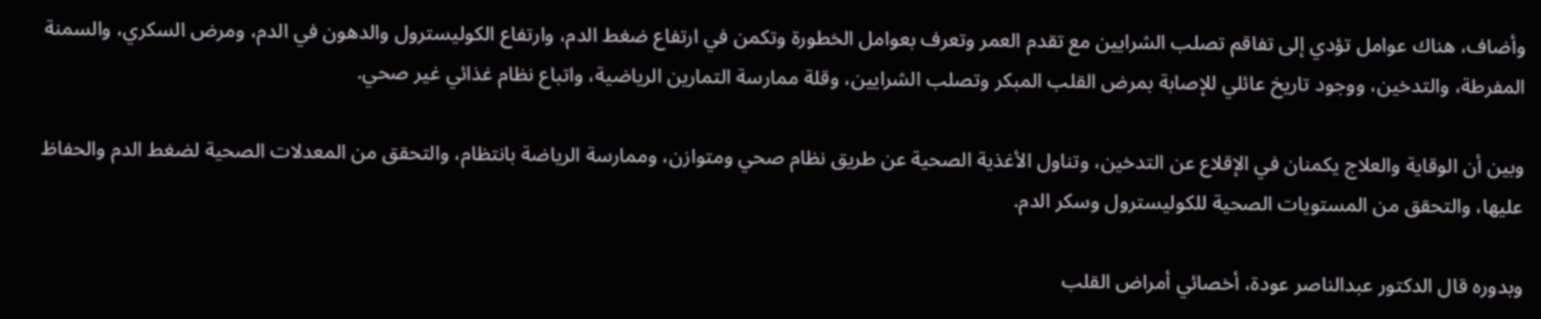وأضاف، هناك عوامل تؤدي إلى تفاقم تصلب الشرايين مع تقدم العمر وتعرف بعوامل الخطورة وتكمن في ارتفاع ضغط الدم، وارتفاع الكوليسترول والدهون في الدم، ومرض السكري، والسمنة المفرطة، والتدخين، ووجود تاريخ عائلي للإصابة بمرض القلب المبكر وتصلب الشرايين، وقلة ممارسة التمارين الرياضية، واتباع نظام غذائي غير صحي.

وبين أن الوقاية والعلاج يكمنان في الإقلاع عن التدخين، وتناول الأغذية الصحية عن طريق نظام صحي ومتوازن، وممارسة الرياضة بانتظام، والتحقق من المعدلات الصحية لضغط الدم والحفاظ عليها، والتحقق من المستويات الصحية للكوليسترول وسكر الدم.

وبدوره قال الدكتور عبدالناصر عودة، أخصائي أمراض القلب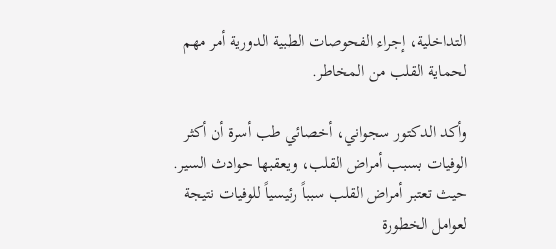التداخلية، إجراء الفحوصات الطبية الدورية أمر مهم لحماية القلب من المخاطر.

وأكد الدكتور سجواني، أخصائي طب أسرة أن أكثر الوفيات بسبب أمراض القلب، ويعقبها حوادث السير. حيث تعتبر أمراض القلب سبباً رئيسياً للوفيات نتيجة لعوامل الخطورة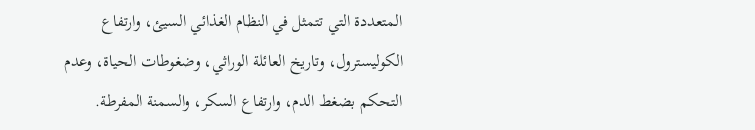المتعددة التي تتمثل في النظام الغذائي السيئ، وارتفاع الكوليسترول، وتاريخ العائلة الوراثي، وضغوطات الحياة، وعدم التحكم بضغط الدم، وارتفاع السكر، والسمنة المفرطة.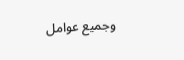وجميع عوامل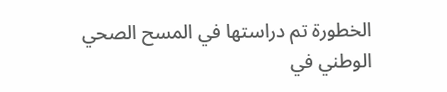الخطورة تم دراستها في المسح الصحي الوطني في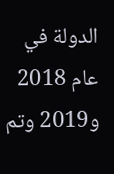الدولة في عام 2018 و2019 وتم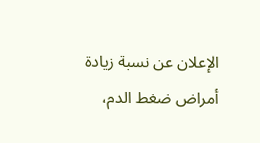الإعلان عن نسبة زيادة أمراض ضغط الدم،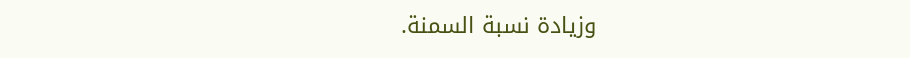وزيادة نسبة السمنة.